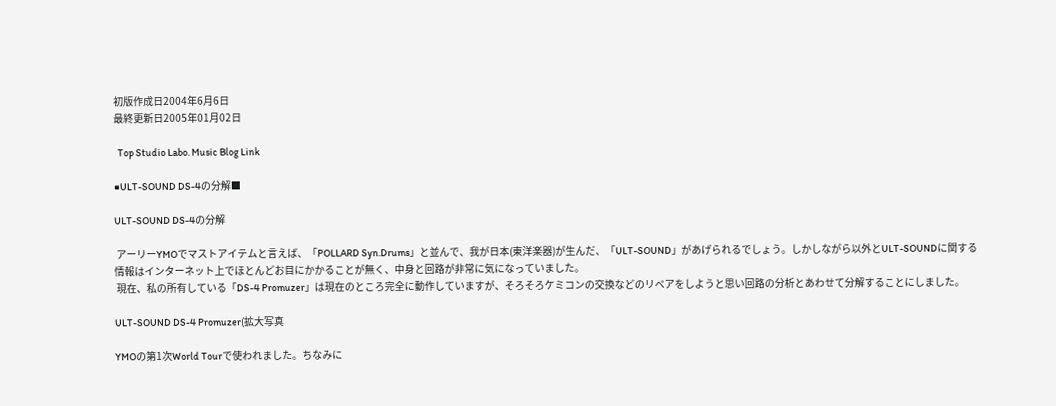初版作成日2004年6月6日
最終更新日2005年01月02日

  Top Studio Labo. Music Blog Link

■ULT-SOUND DS-4の分解■

ULT-SOUND DS-4の分解

 アーリーYMOでマストアイテムと言えば、「POLLARD Syn.Drums」と並んで、我が日本(東洋楽器)が生んだ、「ULT-SOUND」があげられるでしょう。しかしながら以外とULT-SOUNDに関する情報はインターネット上でほとんどお目にかかることが無く、中身と回路が非常に気になっていました。
 現在、私の所有している「DS-4 Promuzer」は現在のところ完全に動作していますが、そろそろケミコンの交換などのリペアをしようと思い回路の分析とあわせて分解することにしました。

ULT-SOUND DS-4 Promuzer(拡大写真

YMOの第1次World Tourで使われました。ちなみに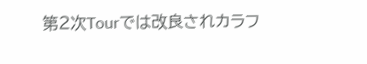第2次Tourでは改良されカラフ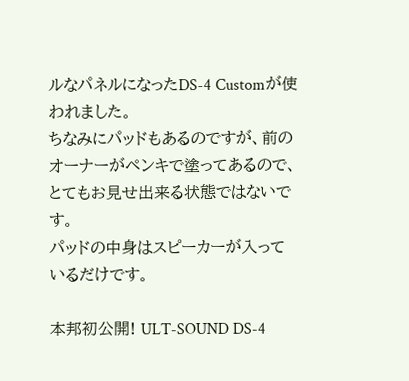ルなパネルになったDS-4 Customが使われました。
ちなみにパッドもあるのですが、前のオーナーがペンキで塗ってあるので、とてもお見せ出来る状態ではないです。
パッドの中身はスピーカーが入っているだけです。

本邦初公開! ULT-SOUND DS-4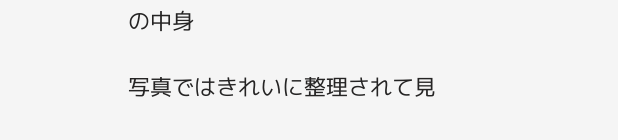の中身

写真ではきれいに整理されて見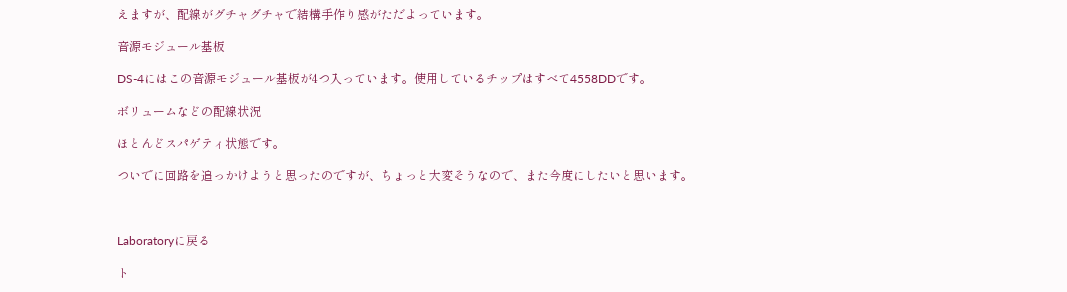えますが、配線がグチャグチャで結構手作り感がただよっています。

音源モジュール基板

DS-4にはこの音源モジュール基板が4つ入っています。使用しているチップはすべて4558DDです。

ボリュームなどの配線状況

ほとんどスパゲティ状態です。

ついでに回路を追っかけようと思ったのですが、ちょっと大変そうなので、また今度にしたいと思います。



Laboratoryに戻る

ト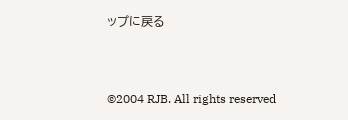ップに戻る


©2004 RJB. All rights reserved